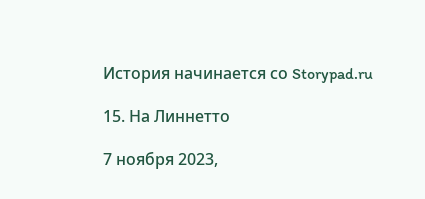История начинается со Storypad.ru

15. На Линнетто

7 ноября 2023,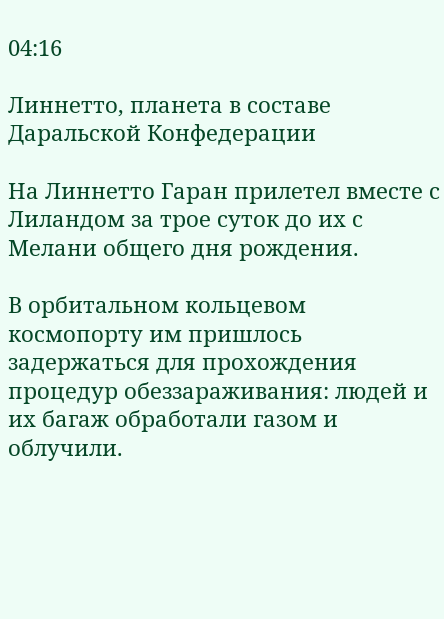04:16

Линнетто, планета в составе Даральской Конфедерации

На Линнетто Гаран прилетел вместе с Лиландом за трое суток до их с Мелани общего дня рождения.

В орбитальном кольцевом космопорту им пришлось задержаться для прохождения процедур обеззараживания: людей и их багаж обработали газом и облучили.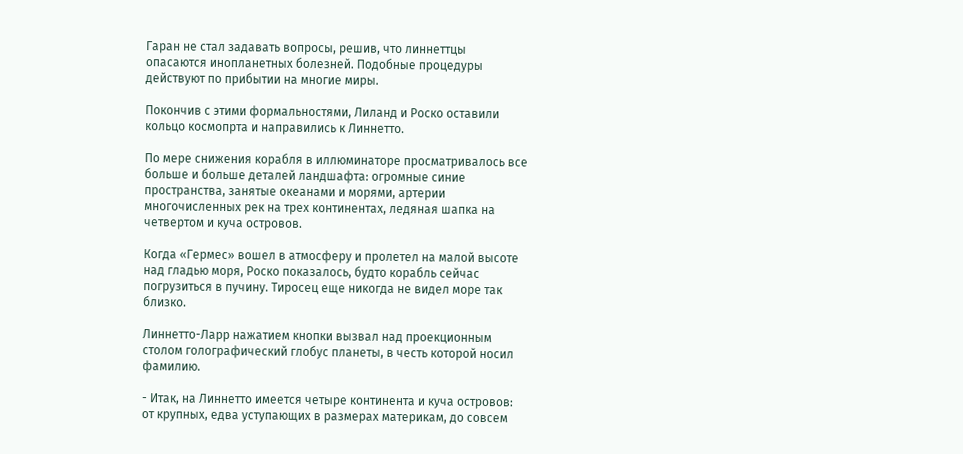Гаран не стал задавать вопросы, решив, что линнеттцы опасаются инопланетных болезней. Подобные процедуры действуют по прибытии на многие миры.

Покончив с этими формальностями, Лиланд и Роско оставили кольцо космопрта и направились к Линнетто.

По мере снижения корабля в иллюминаторе просматривалось все больше и больше деталей ландшафта: огромные синие пространства, занятые океанами и морями, артерии многочисленных рек на трех континентах, ледяная шапка на четвертом и куча островов.

Когда «Гермес» вошел в атмосферу и пролетел на малой высоте над гладью моря, Роско показалось, будто корабль сейчас погрузиться в пучину. Тиросец еще никогда не видел море так близко.

Линнетто-Ларр нажатием кнопки вызвал над проекционным столом голографический глобус планеты, в честь которой носил фамилию.

- Итак, на Линнетто имеется четыре континента и куча островов: от крупных, едва уступающих в размерах материкам, до совсем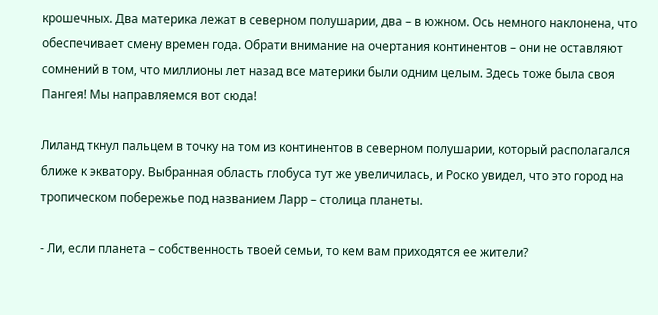крошечных. Два материка лежат в северном полушарии, два – в южном. Ось немного наклонена, что обеспечивает смену времен года. Обрати внимание на очертания континентов – они не оставляют сомнений в том, что миллионы лет назад все материки были одним целым. Здесь тоже была своя Пангея! Мы направляемся вот сюда!

Лиланд ткнул пальцем в точку на том из континентов в северном полушарии, который располагался ближе к экватору. Выбранная область глобуса тут же увеличилась, и Роско увидел, что это город на тропическом побережье под названием Ларр – столица планеты.

- Ли, если планета – собственность твоей семьи, то кем вам приходятся ее жители?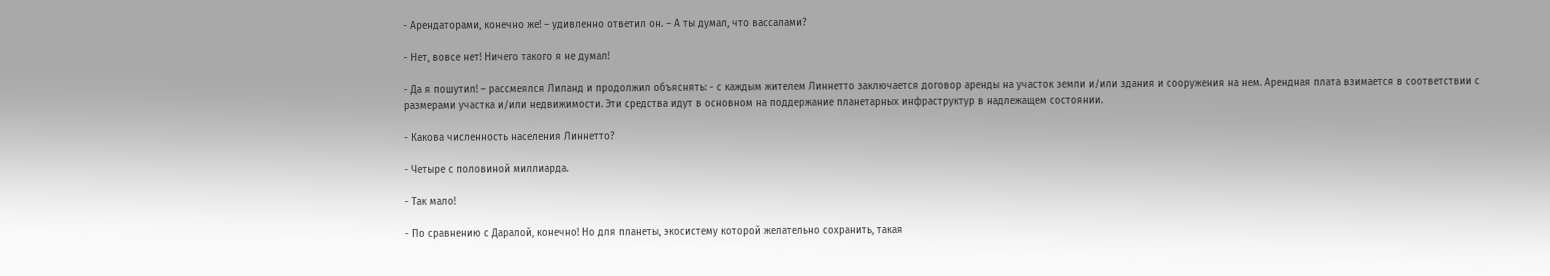- Арендаторами, конечно же! – удивленно ответил он. – А ты думал, что вассалами?

- Нет, вовсе нет! Ничего такого я не думал!

- Да я пошутил! – рассмеялся Лиланд и продолжил объяснять: - с каждым жителем Линнетто заключается договор аренды на участок земли и/или здания и сооружения на нем. Арендная плата взимается в соответствии с размерами участка и/или недвижимости. Эти средства идут в основном на поддержание планетарных инфраструктур в надлежащем состоянии.

- Какова численность населения Линнетто?

- Четыре с половиной миллиарда.

- Так мало!

- По сравнению с Даралой, конечно! Но для планеты, экосистему которой желательно сохранить, такая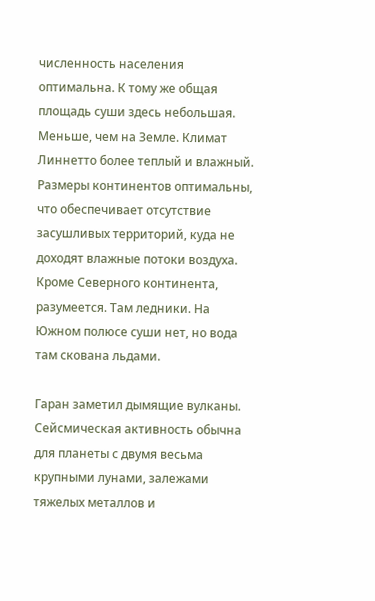численность населения оптимальна. К тому же общая площадь суши здесь небольшая. Меньше, чем на Земле. Климат Линнетто более теплый и влажный. Размеры континентов оптимальны, что обеспечивает отсутствие засушливых территорий, куда не доходят влажные потоки воздуха. Кроме Северного континента, разумеется. Там ледники. На Южном полюсе суши нет, но вода там скована льдами.

Гаран заметил дымящие вулканы. Сейсмическая активность обычна для планеты с двумя весьма крупными лунами, залежами тяжелых металлов и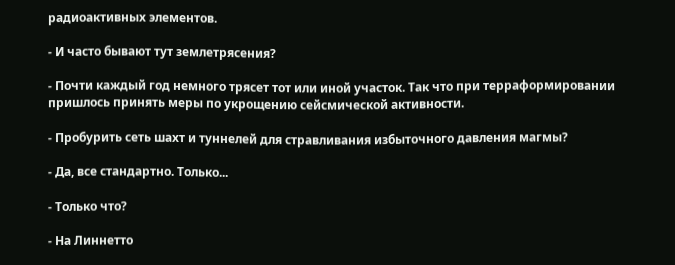радиоактивных элементов.

- И часто бывают тут землетрясения?

- Почти каждый год немного трясет тот или иной участок. Так что при терраформировании пришлось принять меры по укрощению сейсмической активности.

- Пробурить сеть шахт и туннелей для стравливания избыточного давления магмы?

- Да, все стандартно. Только...

- Только что?

- На Линнетто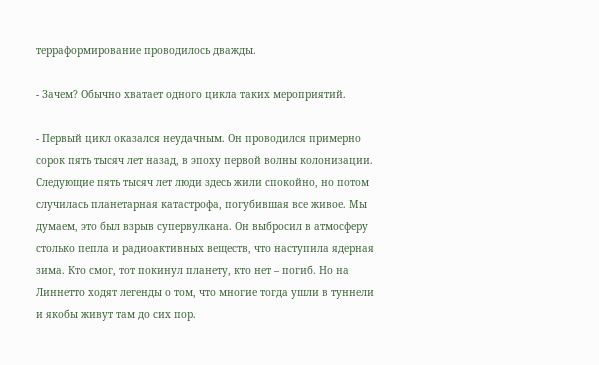терраформирование проводилось дважды.

- Зачем? Обычно хватает одного цикла таких мероприятий.

- Первый цикл оказался неудачным. Он проводился примерно сорок пять тысяч лет назад, в эпоху первой волны колонизации. Следующие пять тысяч лет люди здесь жили спокойно, но потом случилась планетарная катастрофа, погубившая все живое. Мы думаем, это был взрыв супервулкана. Он выбросил в атмосферу столько пепла и радиоактивных веществ, что наступила ядерная зима. Кто смог, тот покинул планету, кто нет – погиб. Но на Линнетто ходят легенды о том, что многие тогда ушли в туннели и якобы живут там до сих пор.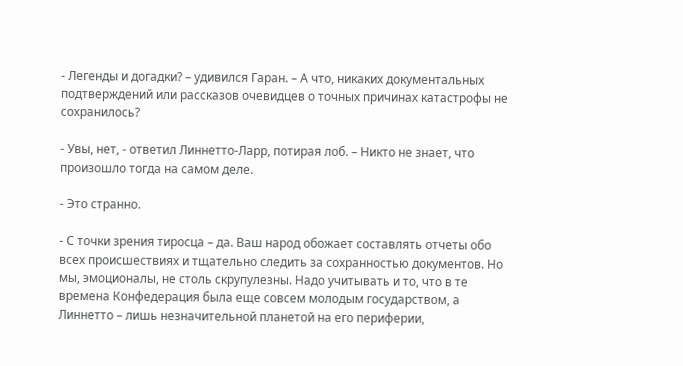- Легенды и догадки? – удивился Гаран. – А что, никаких документальных подтверждений или рассказов очевидцев о точных причинах катастрофы не сохранилось?

- Увы, нет, - ответил Линнетто-Ларр, потирая лоб. – Никто не знает, что произошло тогда на самом деле.

- Это странно.

- С точки зрения тиросца – да. Ваш народ обожает составлять отчеты обо всех происшествиях и тщательно следить за сохранностью документов. Но мы, эмоционалы, не столь скрупулезны. Надо учитывать и то, что в те времена Конфедерация была еще совсем молодым государством, а Линнетто – лишь незначительной планетой на его периферии,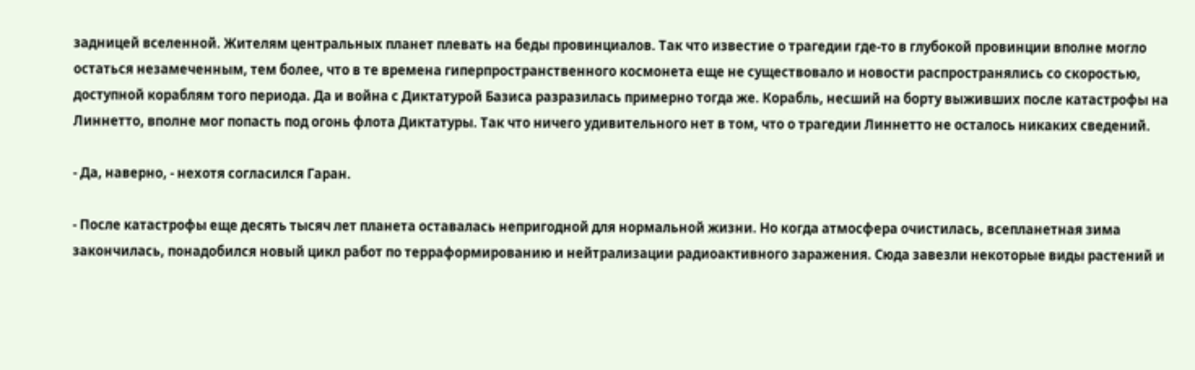задницей вселенной. Жителям центральных планет плевать на беды провинциалов. Так что известие о трагедии где-то в глубокой провинции вполне могло остаться незамеченным, тем более, что в те времена гиперпространственного космонета еще не существовало и новости распространялись со скоростью, доступной кораблям того периода. Да и война с Диктатурой Базиса разразилась примерно тогда же. Корабль, несший на борту выживших после катастрофы на Линнетто, вполне мог попасть под огонь флота Диктатуры. Так что ничего удивительного нет в том, что о трагедии Линнетто не осталось никаких сведений.

- Да, наверно, - нехотя согласился Гаран.

- После катастрофы еще десять тысяч лет планета оставалась непригодной для нормальной жизни. Но когда атмосфера очистилась, всепланетная зима закончилась, понадобился новый цикл работ по терраформированию и нейтрализации радиоактивного заражения. Сюда завезли некоторые виды растений и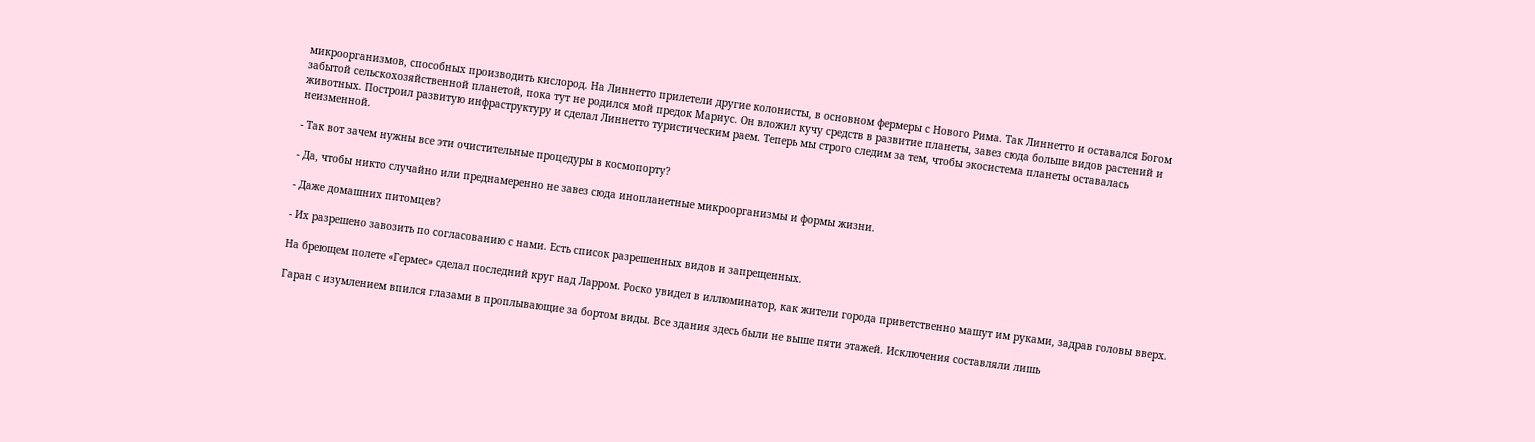микроорганизмов, способных производить кислород. На Линнетто прилетели другие колонисты, в основном фермеры с Нового Рима. Так Линнетто и оставался Богом забытой сельскохозяйственной планетой, пока тут не родился мой предок Мариус. Он вложил кучу средств в развитие планеты, завез сюда больше видов растений и животных. Построил развитую инфраструктуру и сделал Линнетто туристическим раем. Теперь мы строго следим за тем, чтобы экосистема планеты оставалась неизменной.

- Так вот зачем нужны все эти очистительные процедуры в космопорту?

- Да, чтобы никто случайно или преднамеренно не завез сюда инопланетные микроорганизмы и формы жизни.

- Даже домашних питомцев?

- Их разрешено завозить по согласованию с нами. Есть список разрешенных видов и запрещенных.

На бреющем полете «Гермес» сделал последний круг над Ларром. Роско увидел в иллюминатор, как жители города приветственно машут им руками, задрав головы вверх.

Гаран с изумлением впился глазами в проплывающие за бортом виды. Все здания здесь были не выше пяти этажей. Исключения составляли лишь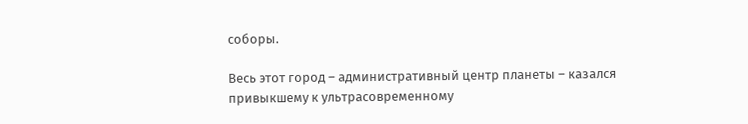соборы.

Весь этот город – административный центр планеты – казался привыкшему к ультрасовременному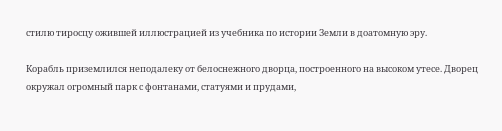стилю тиросцу ожившей иллюстрацией из учебника по истории Земли в доатомную эру.

Корабль приземлился неподалеку от белоснежного дворца, построенного на высоком утесе. Дворец окружал огромный парк с фонтанами, статуями и прудами,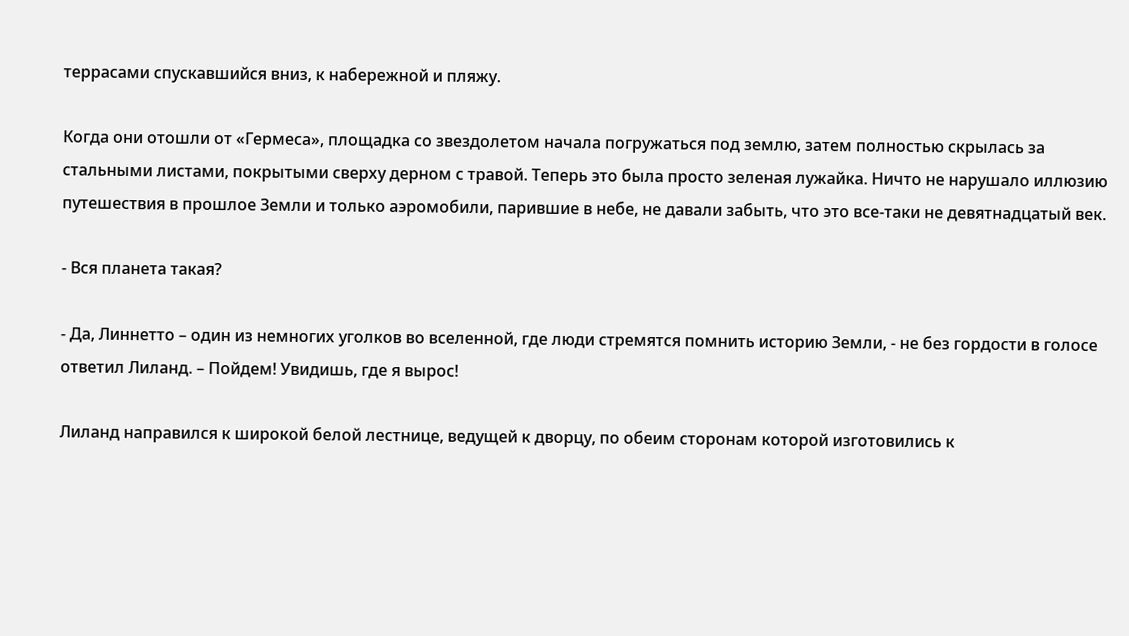террасами спускавшийся вниз, к набережной и пляжу.

Когда они отошли от «Гермеса», площадка со звездолетом начала погружаться под землю, затем полностью скрылась за стальными листами, покрытыми сверху дерном с травой. Теперь это была просто зеленая лужайка. Ничто не нарушало иллюзию путешествия в прошлое Земли и только аэромобили, парившие в небе, не давали забыть, что это все-таки не девятнадцатый век.

- Вся планета такая?

- Да, Линнетто – один из немногих уголков во вселенной, где люди стремятся помнить историю Земли, - не без гордости в голосе ответил Лиланд. – Пойдем! Увидишь, где я вырос!

Лиланд направился к широкой белой лестнице, ведущей к дворцу, по обеим сторонам которой изготовились к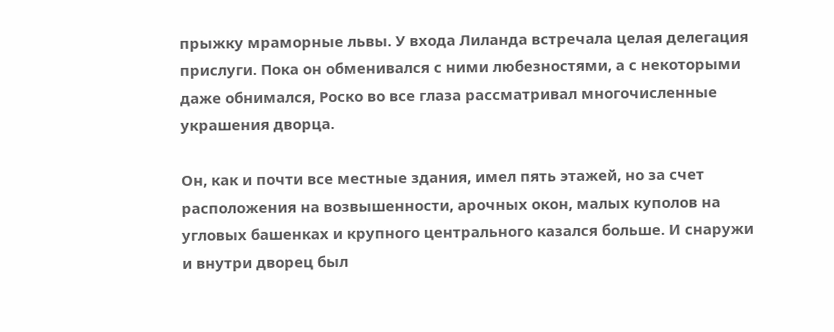прыжку мраморные львы. У входа Лиланда встречала целая делегация прислуги. Пока он обменивался с ними любезностями, а с некоторыми даже обнимался, Роско во все глаза рассматривал многочисленные украшения дворца.

Он, как и почти все местные здания, имел пять этажей, но за счет расположения на возвышенности, арочных окон, малых куполов на угловых башенках и крупного центрального казался больше. И снаружи и внутри дворец был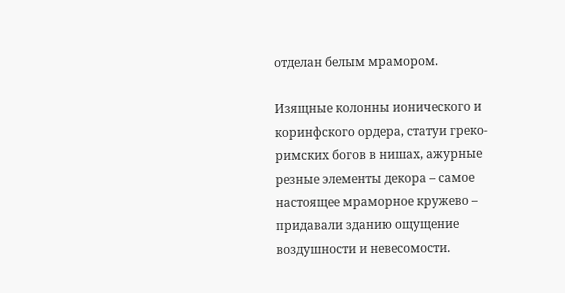отделан белым мрамором.

Изящные колонны ионического и коринфского ордера, статуи греко-римских богов в нишах, ажурные резные элементы декора – самое настоящее мраморное кружево – придавали зданию ощущение воздушности и невесомости.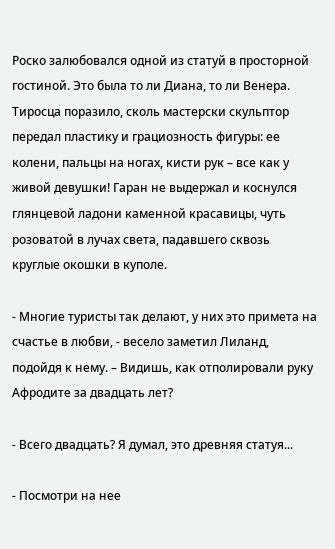Роско залюбовался одной из статуй в просторной гостиной. Это была то ли Диана, то ли Венера. Тиросца поразило, сколь мастерски скульптор передал пластику и грациозность фигуры: ее колени, пальцы на ногах, кисти рук – все как у живой девушки! Гаран не выдержал и коснулся глянцевой ладони каменной красавицы, чуть розоватой в лучах света, падавшего сквозь круглые окошки в куполе.

- Многие туристы так делают, у них это примета на счастье в любви, - весело заметил Лиланд, подойдя к нему. – Видишь, как отполировали руку Афродите за двадцать лет?

- Всего двадцать? Я думал, это древняя статуя...

- Посмотри на нее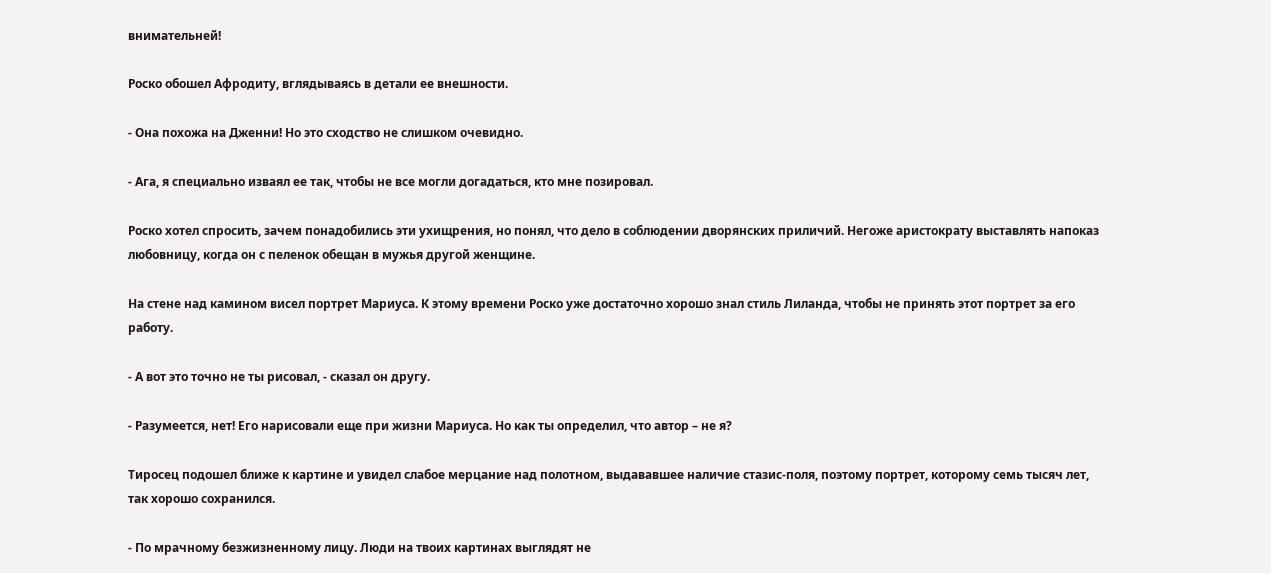внимательней!

Роско обошел Афродиту, вглядываясь в детали ее внешности.

- Она похожа на Дженни! Но это сходство не слишком очевидно.

- Ага, я специально изваял ее так, чтобы не все могли догадаться, кто мне позировал.

Роско хотел спросить, зачем понадобились эти ухищрения, но понял, что дело в соблюдении дворянских приличий. Негоже аристократу выставлять напоказ любовницу, когда он с пеленок обещан в мужья другой женщине.

На стене над камином висел портрет Мариуса. К этому времени Роско уже достаточно хорошо знал стиль Лиланда, чтобы не принять этот портрет за его работу.

- А вот это точно не ты рисовал, - сказал он другу.

- Разумеется, нет! Его нарисовали еще при жизни Мариуса. Но как ты определил, что автор – не я?

Тиросец подошел ближе к картине и увидел слабое мерцание над полотном, выдававшее наличие стазис-поля, поэтому портрет, которому семь тысяч лет, так хорошо сохранился.

- По мрачному безжизненному лицу. Люди на твоих картинах выглядят не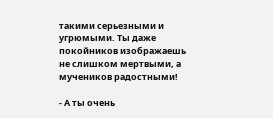такими серьезными и угрюмыми. Ты даже покойников изображаешь не слишком мертвыми, а мучеников радостными!

- А ты очень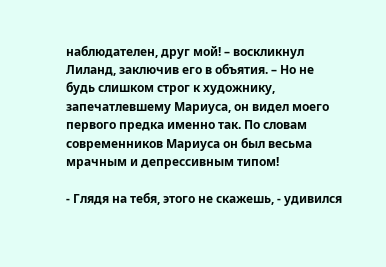наблюдателен, друг мой! – воскликнул Лиланд, заключив его в объятия. – Но не будь слишком строг к художнику, запечатлевшему Мариуса, он видел моего первого предка именно так. По словам современников Мариуса он был весьма мрачным и депрессивным типом!

- Глядя на тебя, этого не скажешь, - удивился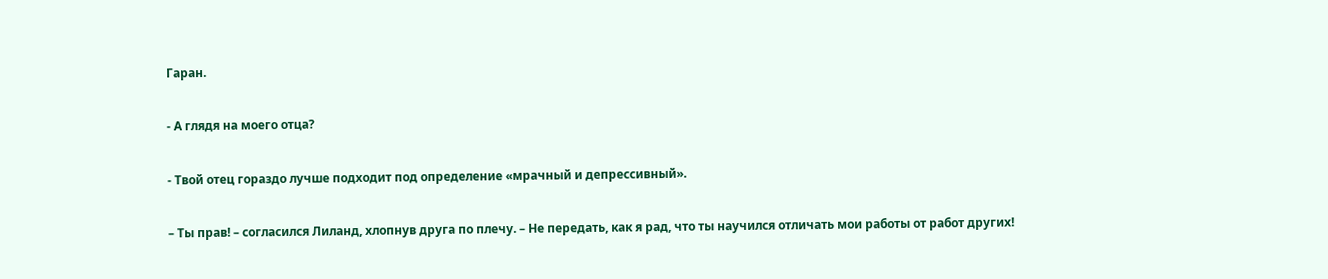Гаран.

- А глядя на моего отца?

- Твой отец гораздо лучше подходит под определение «мрачный и депрессивный».

– Ты прав! – согласился Лиланд, хлопнув друга по плечу. – Не передать, как я рад, что ты научился отличать мои работы от работ других!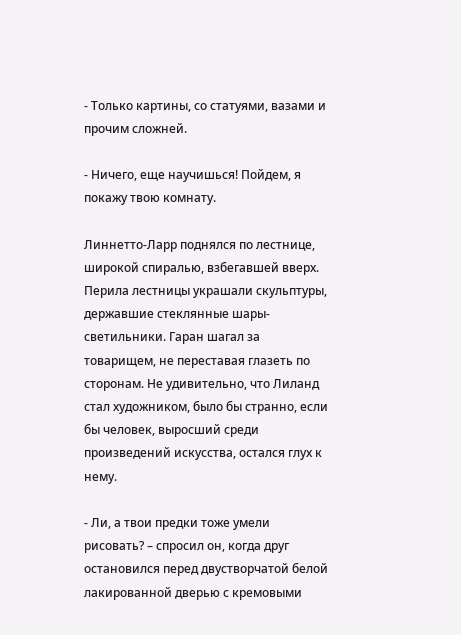- Только картины, со статуями, вазами и прочим сложней.

- Ничего, еще научишься! Пойдем, я покажу твою комнату.

Линнетто-Ларр поднялся по лестнице, широкой спиралью, взбегавшей вверх. Перила лестницы украшали скульптуры, державшие стеклянные шары-светильники. Гаран шагал за товарищем, не переставая глазеть по сторонам. Не удивительно, что Лиланд стал художником, было бы странно, если бы человек, выросший среди произведений искусства, остался глух к нему.

- Ли, а твои предки тоже умели рисовать? – спросил он, когда друг остановился перед двустворчатой белой лакированной дверью с кремовыми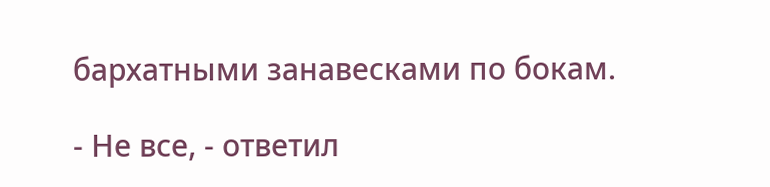бархатными занавесками по бокам.

- Не все, - ответил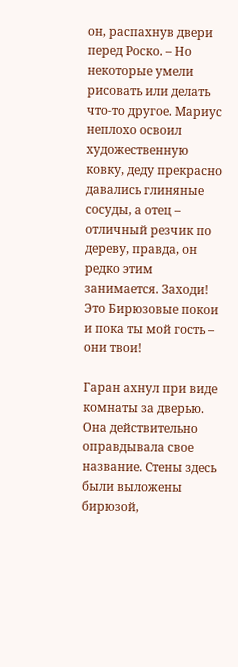он, распахнув двери перед Роско. – Но некоторые умели рисовать или делать что-то другое. Мариус неплохо освоил художественную ковку, деду прекрасно давались глиняные сосуды, а отец – отличный резчик по дереву, правда, он редко этим занимается. Заходи! Это Бирюзовые покои и пока ты мой гость – они твои!

Гаран ахнул при виде комнаты за дверью. Она действительно оправдывала свое название. Стены здесь были выложены бирюзой,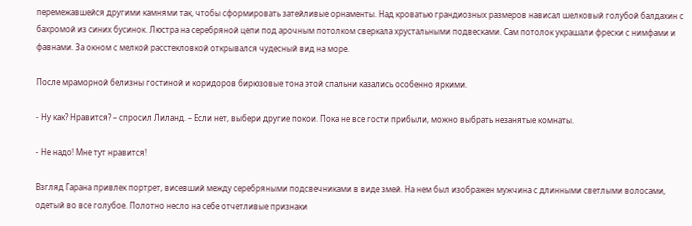перемежавшейся другими камнями так, чтобы сформировать затейливые орнаменты. Над кроватью грандиозных размеров нависал шелковый голубой балдахин с бахромой из синих бусинок. Люстра на серебряной цепи под арочным потолком сверкала хрустальными подвесками. Сам потолок украшали фрески с нимфами и фавнами. За окном с мелкой расстекловкой открывался чудесный вид на море.

После мраморной белизны гостиной и коридоров бирюзовые тона этой спальни казались особенно яркими.

- Ну как? Нравится? – спросил Лиланд. – Если нет, выбери другие покои. Пока не все гости прибыли, можно выбрать незанятые комнаты.

- Не надо! Мне тут нравится!

Взгляд Гарана привлек портрет, висевший между серебряными подсвечниками в виде змей. На нем был изображен мужчина с длинными светлыми волосами, одетый во все голубое. Полотно несло на себе отчетливые признаки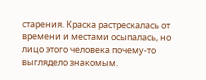старения. Краска растрескалась от времени и местами осыпалась, но лицо этого человека почему-то выглядело знакомым.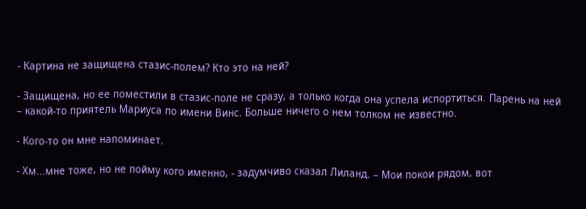- Картина не защищена стазис-полем? Кто это на ней?

- Защищена, но ее поместили в стазис-поле не сразу, а только когда она успела испортиться. Парень на ней – какой-то приятель Мариуса по имени Винс. Больше ничего о нем толком не известно.

- Кого-то он мне напоминает.

- Хм...мне тоже, но не пойму кого именно, - задумчиво сказал Лиланд. – Мои покои рядом, вот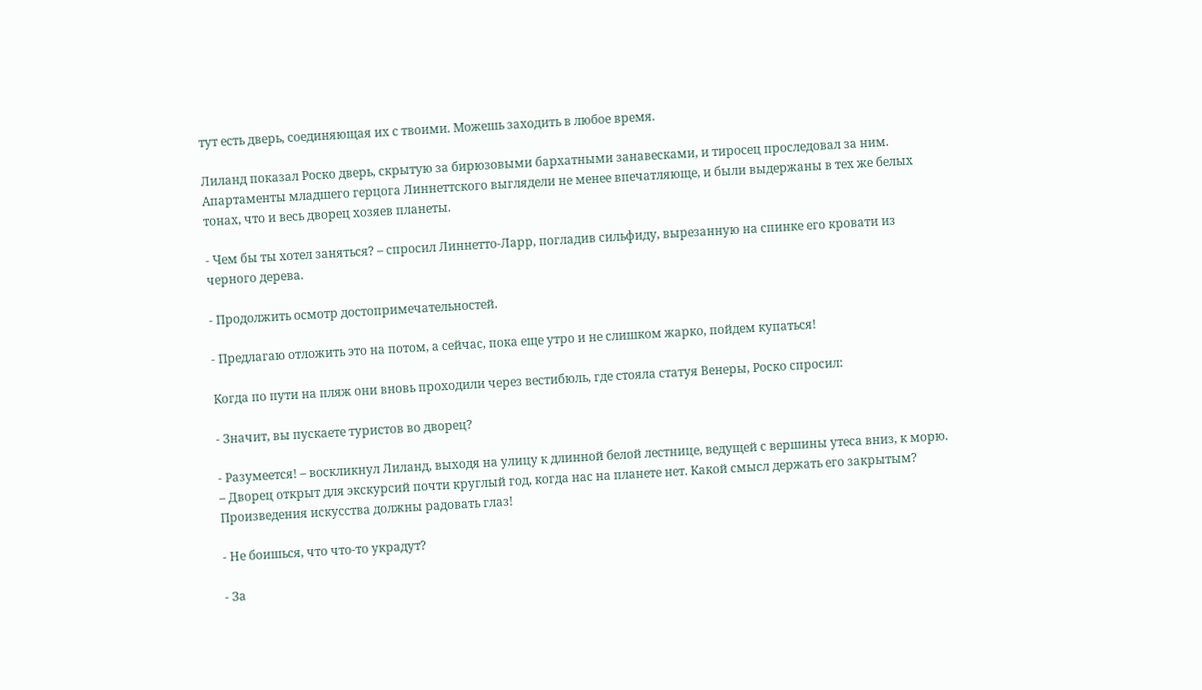тут есть дверь, соединяющая их с твоими. Можешь заходить в любое время.

Лиланд показал Роско дверь, скрытую за бирюзовыми бархатными занавесками, и тиросец проследовал за ним. Апартаменты младшего герцога Линнеттского выглядели не менее впечатляюще, и были выдержаны в тех же белых тонах, что и весь дворец хозяев планеты.

- Чем бы ты хотел заняться? – спросил Линнетто-Ларр, погладив сильфиду, вырезанную на спинке его кровати из черного дерева.

- Продолжить осмотр достопримечательностей.

- Предлагаю отложить это на потом, а сейчас, пока еще утро и не слишком жарко, пойдем купаться!

Когда по пути на пляж они вновь проходили через вестибюль, где стояла статуя Венеры, Роско спросил:

- Значит, вы пускаете туристов во дворец?

- Разумеется! – воскликнул Лиланд, выходя на улицу к длинной белой лестнице, ведущей с вершины утеса вниз, к морю. – Дворец открыт для экскурсий почти круглый год, когда нас на планете нет. Какой смысл держать его закрытым? Произведения искусства должны радовать глаз!

- Не боишься, что что-то украдут?

- За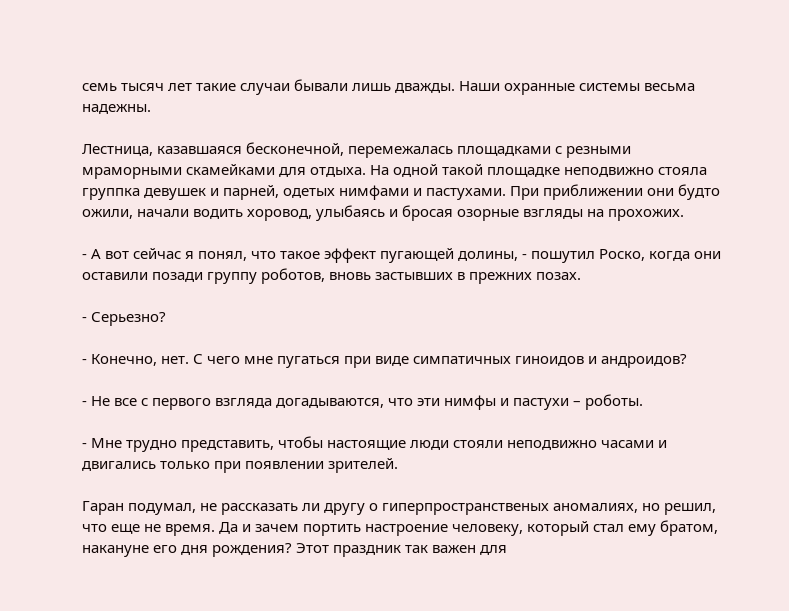семь тысяч лет такие случаи бывали лишь дважды. Наши охранные системы весьма надежны.

Лестница, казавшаяся бесконечной, перемежалась площадками с резными мраморными скамейками для отдыха. На одной такой площадке неподвижно стояла группка девушек и парней, одетых нимфами и пастухами. При приближении они будто ожили, начали водить хоровод, улыбаясь и бросая озорные взгляды на прохожих.

- А вот сейчас я понял, что такое эффект пугающей долины, - пошутил Роско, когда они оставили позади группу роботов, вновь застывших в прежних позах.

- Серьезно?

- Конечно, нет. С чего мне пугаться при виде симпатичных гиноидов и андроидов?

- Не все с первого взгляда догадываются, что эти нимфы и пастухи – роботы.

- Мне трудно представить, чтобы настоящие люди стояли неподвижно часами и двигались только при появлении зрителей.

Гаран подумал, не рассказать ли другу о гиперпространственых аномалиях, но решил, что еще не время. Да и зачем портить настроение человеку, который стал ему братом, накануне его дня рождения? Этот праздник так важен для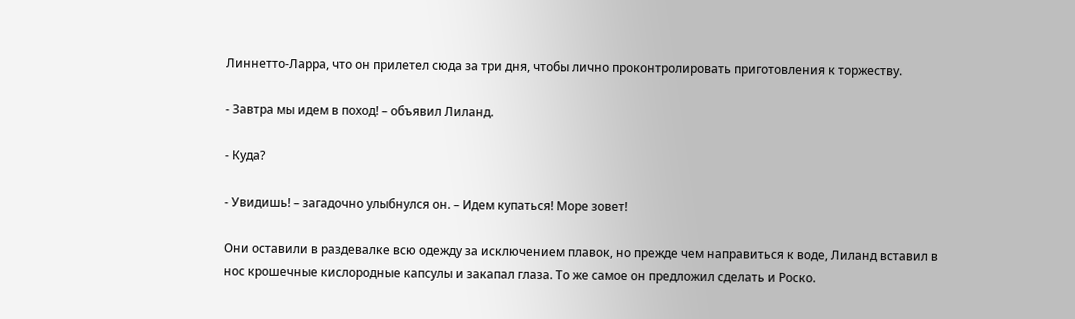Линнетто-Ларра, что он прилетел сюда за три дня, чтобы лично проконтролировать приготовления к торжеству.

- Завтра мы идем в поход! – объявил Лиланд.

- Куда?

- Увидишь! – загадочно улыбнулся он. – Идем купаться! Море зовет!

Они оставили в раздевалке всю одежду за исключением плавок, но прежде чем направиться к воде, Лиланд вставил в нос крошечные кислородные капсулы и закапал глаза. То же самое он предложил сделать и Роско.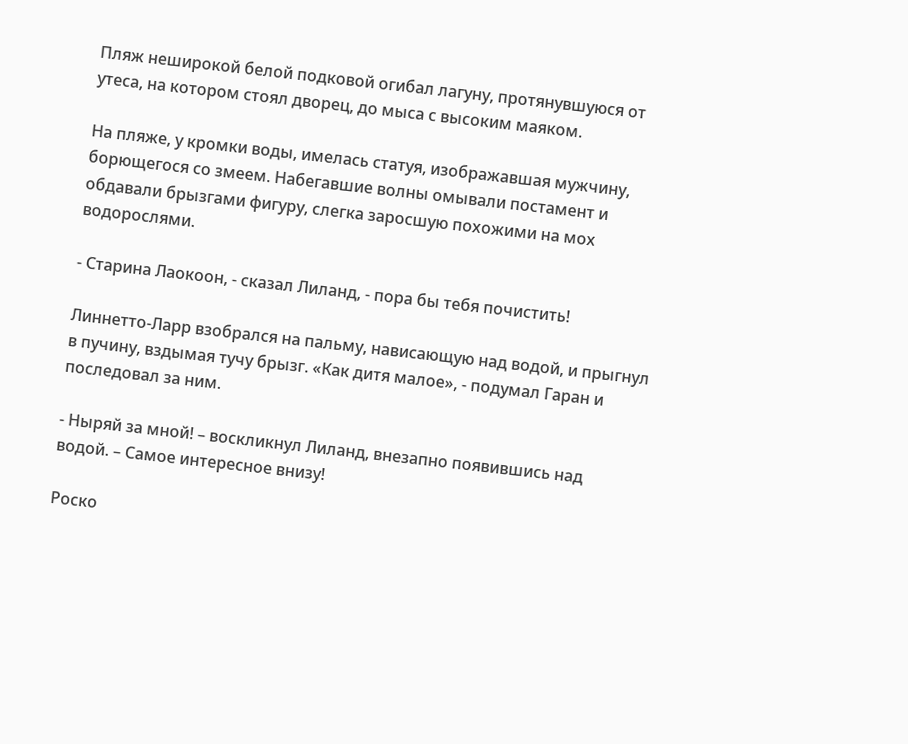Пляж неширокой белой подковой огибал лагуну, протянувшуюся от утеса, на котором стоял дворец, до мыса с высоким маяком.

На пляже, у кромки воды, имелась статуя, изображавшая мужчину, борющегося со змеем. Набегавшие волны омывали постамент и обдавали брызгами фигуру, слегка заросшую похожими на мох водорослями.

- Старина Лаокоон, - сказал Лиланд, - пора бы тебя почистить!

Линнетто-Ларр взобрался на пальму, нависающую над водой, и прыгнул в пучину, вздымая тучу брызг. «Как дитя малое», - подумал Гаран и последовал за ним.

- Ныряй за мной! – воскликнул Лиланд, внезапно появившись над водой. – Самое интересное внизу!

Роско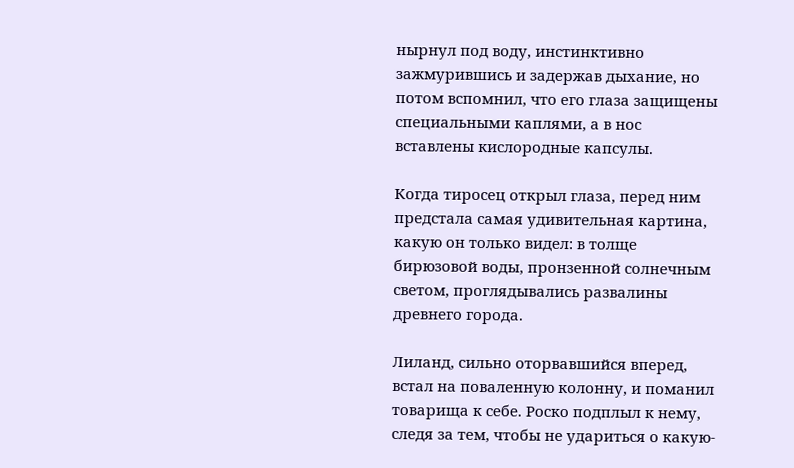нырнул под воду, инстинктивно зажмурившись и задержав дыхание, но потом вспомнил, что его глаза защищены специальными каплями, а в нос вставлены кислородные капсулы.

Когда тиросец открыл глаза, перед ним предстала самая удивительная картина, какую он только видел: в толще бирюзовой воды, пронзенной солнечным светом, проглядывались развалины древнего города.

Лиланд, сильно оторвавшийся вперед, встал на поваленную колонну, и поманил товарища к себе. Роско подплыл к нему, следя за тем, чтобы не удариться о какую-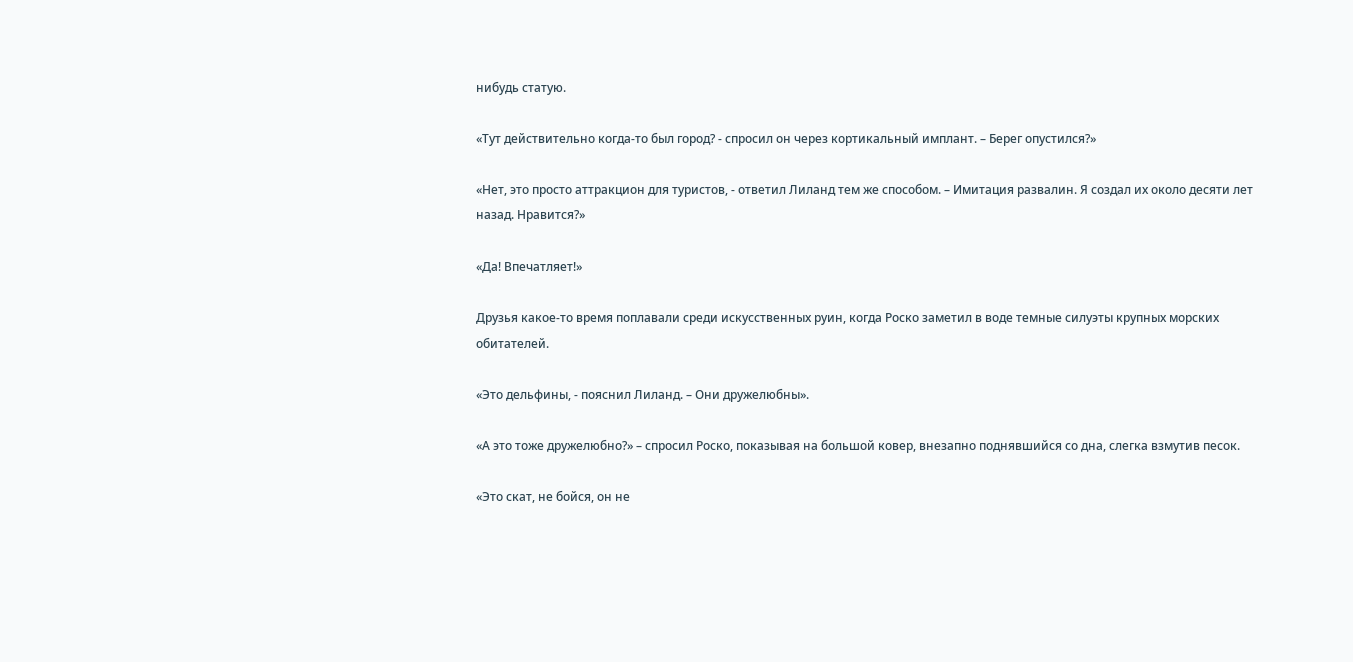нибудь статую.

«Тут действительно когда-то был город? - спросил он через кортикальный имплант. – Берег опустился?»

«Нет, это просто аттракцион для туристов, - ответил Лиланд тем же способом. – Имитация развалин. Я создал их около десяти лет назад. Нравится?»

«Да! Впечатляет!»

Друзья какое-то время поплавали среди искусственных руин, когда Роско заметил в воде темные силуэты крупных морских обитателей.

«Это дельфины, - пояснил Лиланд. – Они дружелюбны».

«А это тоже дружелюбно?» – спросил Роско, показывая на большой ковер, внезапно поднявшийся со дна, слегка взмутив песок.

«Это скат, не бойся, он не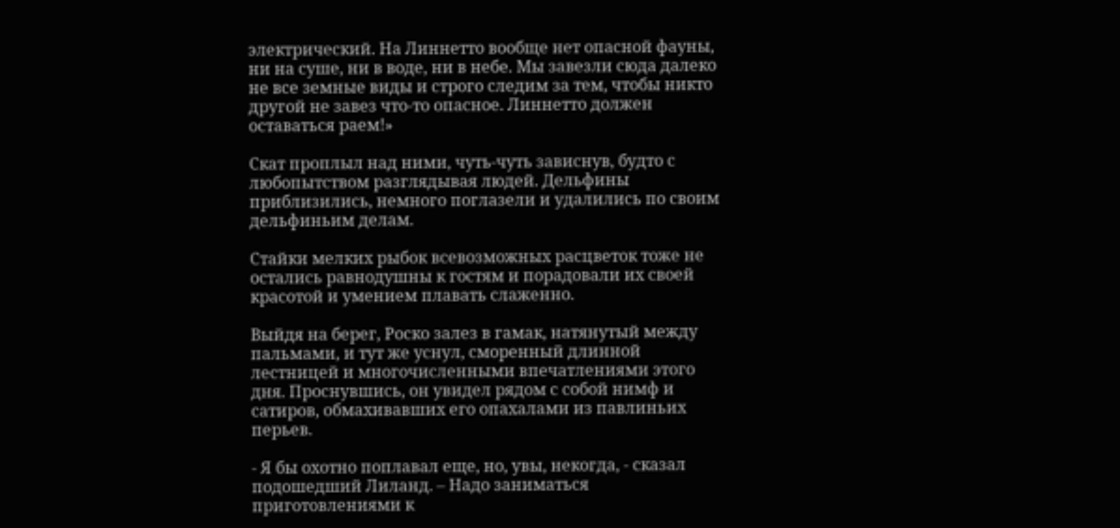электрический. На Линнетто вообще нет опасной фауны, ни на суше, ни в воде, ни в небе. Мы завезли сюда далеко не все земные виды и строго следим за тем, чтобы никто другой не завез что-то опасное. Линнетто должен оставаться раем!»

Скат проплыл над ними, чуть-чуть зависнув, будто с любопытством разглядывая людей. Дельфины приблизились, немного поглазели и удалились по своим дельфиньим делам.

Стайки мелких рыбок всевозможных расцветок тоже не остались равнодушны к гостям и порадовали их своей красотой и умением плавать слаженно.

Выйдя на берег, Роско залез в гамак, натянутый между пальмами, и тут же уснул, сморенный длинной лестницей и многочисленными впечатлениями этого дня. Проснувшись, он увидел рядом с собой нимф и сатиров, обмахивавших его опахалами из павлиньих перьев.

- Я бы охотно поплавал еще, но, увы, некогда, - сказал подошедший Лиланд. – Надо заниматься приготовлениями к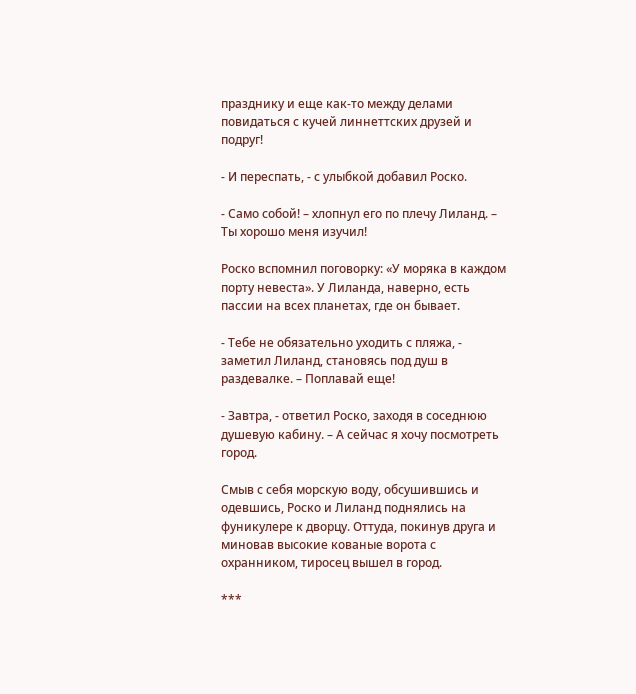празднику и еще как-то между делами повидаться с кучей линнеттских друзей и подруг!

- И переспать, - с улыбкой добавил Роско.

- Само собой! – хлопнул его по плечу Лиланд. – Ты хорошо меня изучил!

Роско вспомнил поговорку: «У моряка в каждом порту невеста». У Лиланда, наверно, есть пассии на всех планетах, где он бывает.

- Тебе не обязательно уходить с пляжа, - заметил Лиланд, становясь под душ в раздевалке. – Поплавай еще!

- Завтра, - ответил Роско, заходя в соседнюю душевую кабину. – А сейчас я хочу посмотреть город.

Смыв с себя морскую воду, обсушившись и одевшись, Роско и Лиланд поднялись на фуникулере к дворцу. Оттуда, покинув друга и миновав высокие кованые ворота с охранником, тиросец вышел в город.

***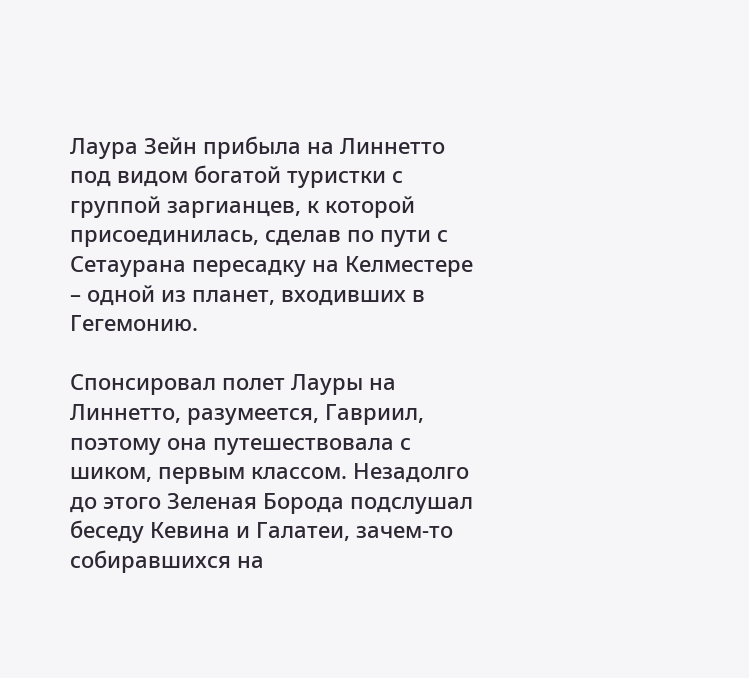Лаура Зейн прибыла на Линнетто под видом богатой туристки с группой заргианцев, к которой присоединилась, сделав по пути с Сетаурана пересадку на Келместере – одной из планет, входивших в Гегемонию.

Спонсировал полет Лауры на Линнетто, разумеется, Гавриил, поэтому она путешествовала с шиком, первым классом. Незадолго до этого Зеленая Борода подслушал беседу Кевина и Галатеи, зачем-то собиравшихся на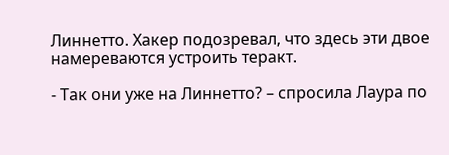Линнетто. Хакер подозревал, что здесь эти двое намереваются устроить теракт.

- Так они уже на Линнетто? – спросила Лаура по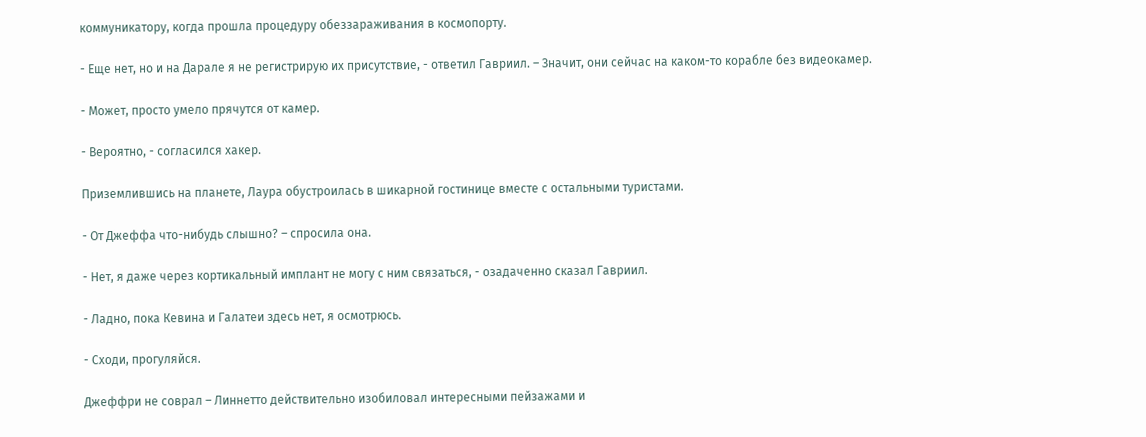коммуникатору, когда прошла процедуру обеззараживания в космопорту.

- Еще нет, но и на Дарале я не регистрирую их присутствие, - ответил Гавриил. – Значит, они сейчас на каком-то корабле без видеокамер.

- Может, просто умело прячутся от камер.

- Вероятно, - согласился хакер.

Приземлившись на планете, Лаура обустроилась в шикарной гостинице вместе с остальными туристами.

- От Джеффа что-нибудь слышно? – спросила она.

- Нет, я даже через кортикальный имплант не могу с ним связаться, - озадаченно сказал Гавриил.

- Ладно, пока Кевина и Галатеи здесь нет, я осмотрюсь.

- Сходи, прогуляйся.

Джеффри не соврал – Линнетто действительно изобиловал интересными пейзажами и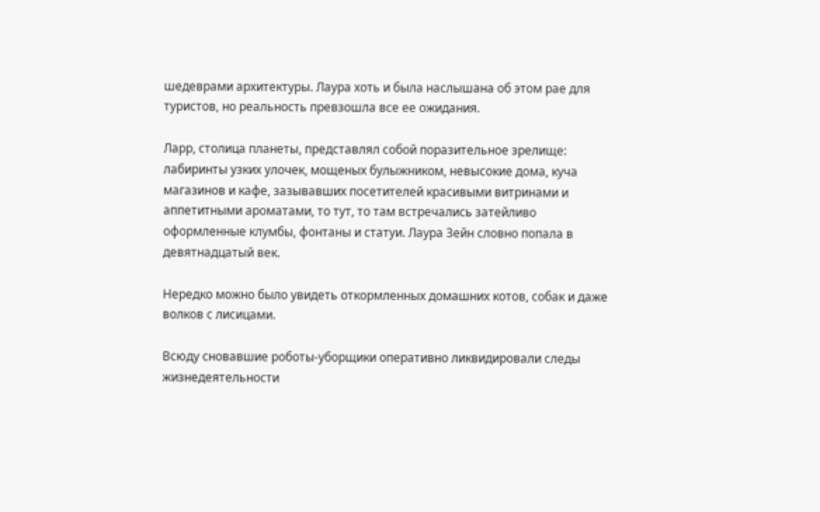шедеврами архитектуры. Лаура хоть и была наслышана об этом рае для туристов, но реальность превзошла все ее ожидания.

Ларр, столица планеты, представлял собой поразительное зрелище: лабиринты узких улочек, мощеных булыжником, невысокие дома, куча магазинов и кафе, зазывавших посетителей красивыми витринами и аппетитными ароматами, то тут, то там встречались затейливо оформленные клумбы, фонтаны и статуи. Лаура Зейн словно попала в девятнадцатый век.

Нередко можно было увидеть откормленных домашних котов, собак и даже волков с лисицами.

Всюду сновавшие роботы-уборщики оперативно ликвидировали следы жизнедеятельности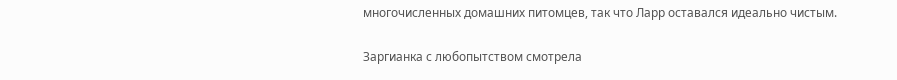многочисленных домашних питомцев, так что Ларр оставался идеально чистым.

Заргианка с любопытством смотрела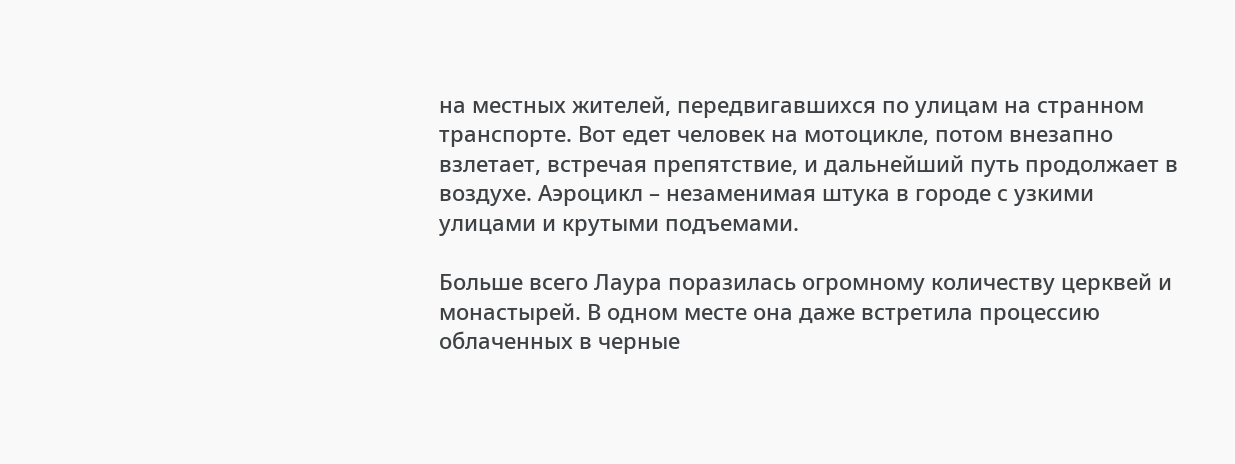на местных жителей, передвигавшихся по улицам на странном транспорте. Вот едет человек на мотоцикле, потом внезапно взлетает, встречая препятствие, и дальнейший путь продолжает в воздухе. Аэроцикл – незаменимая штука в городе с узкими улицами и крутыми подъемами.

Больше всего Лаура поразилась огромному количеству церквей и монастырей. В одном месте она даже встретила процессию облаченных в черные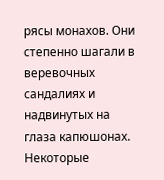рясы монахов. Они степенно шагали в веревочных сандалиях и надвинутых на глаза капюшонах. Некоторые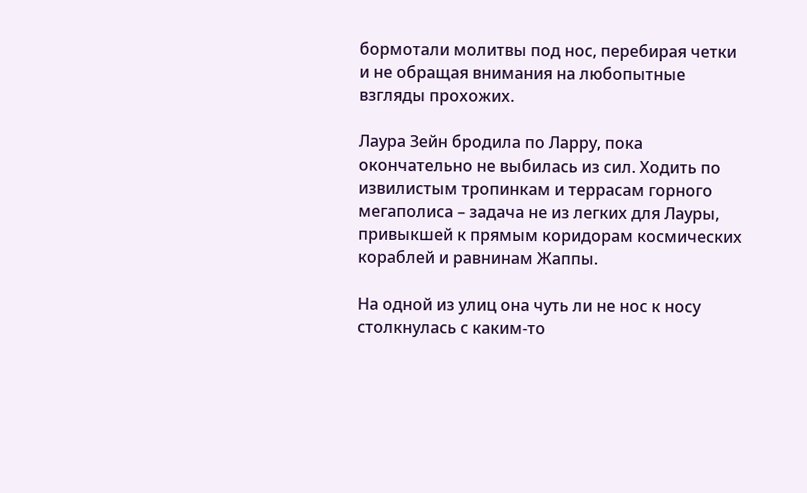бормотали молитвы под нос, перебирая четки и не обращая внимания на любопытные взгляды прохожих.

Лаура Зейн бродила по Ларру, пока окончательно не выбилась из сил. Ходить по извилистым тропинкам и террасам горного мегаполиса – задача не из легких для Лауры, привыкшей к прямым коридорам космических кораблей и равнинам Жаппы.

На одной из улиц она чуть ли не нос к носу столкнулась с каким-то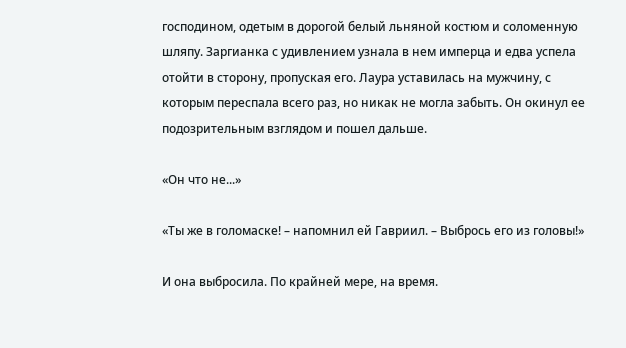господином, одетым в дорогой белый льняной костюм и соломенную шляпу. Заргианка с удивлением узнала в нем имперца и едва успела отойти в сторону, пропуская его. Лаура уставилась на мужчину, с которым переспала всего раз, но никак не могла забыть. Он окинул ее подозрительным взглядом и пошел дальше.

«Он что не...»

«Ты же в голомаске! – напомнил ей Гавриил. – Выбрось его из головы!»

И она выбросила. По крайней мере, на время.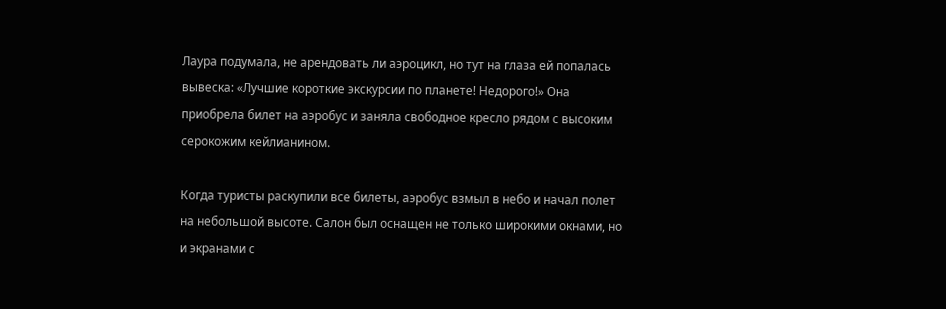Лаура подумала, не арендовать ли аэроцикл, но тут на глаза ей попалась вывеска: «Лучшие короткие экскурсии по планете! Недорого!» Она приобрела билет на аэробус и заняла свободное кресло рядом с высоким серокожим кейлианином.

Когда туристы раскупили все билеты, аэробус взмыл в небо и начал полет на небольшой высоте. Салон был оснащен не только широкими окнами, но и экранами с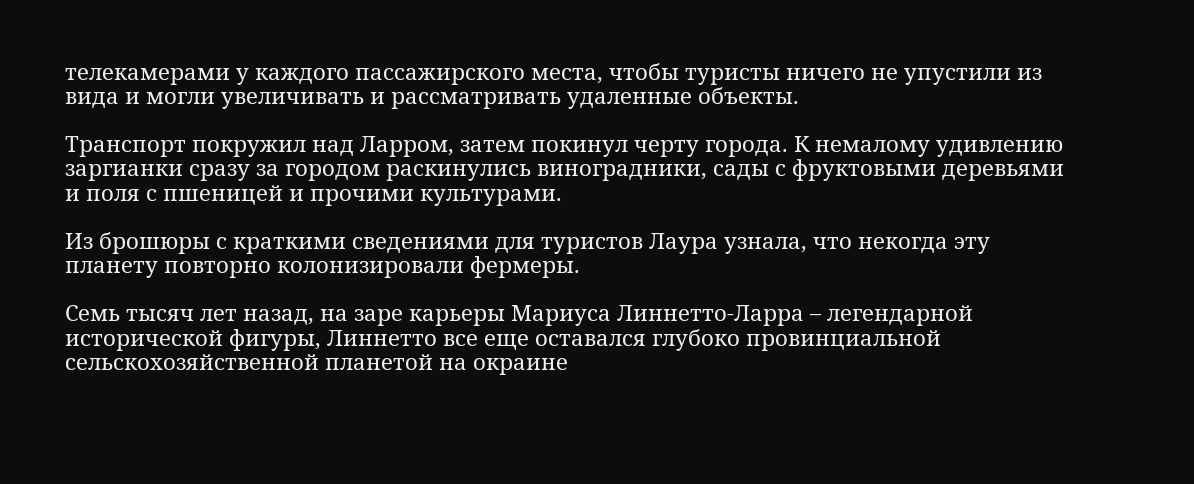телекамерами у каждого пассажирского места, чтобы туристы ничего не упустили из вида и могли увеличивать и рассматривать удаленные объекты.

Транспорт покружил над Ларром, затем покинул черту города. К немалому удивлению заргианки сразу за городом раскинулись виноградники, сады с фруктовыми деревьями и поля с пшеницей и прочими культурами.

Из брошюры с краткими сведениями для туристов Лаура узнала, что некогда эту планету повторно колонизировали фермеры.

Семь тысяч лет назад, на заре карьеры Мариуса Линнетто-Ларра – легендарной исторической фигуры, Линнетто все еще оставался глубоко провинциальной сельскохозяйственной планетой на окраине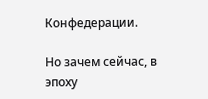Конфедерации.

Но зачем сейчас, в эпоху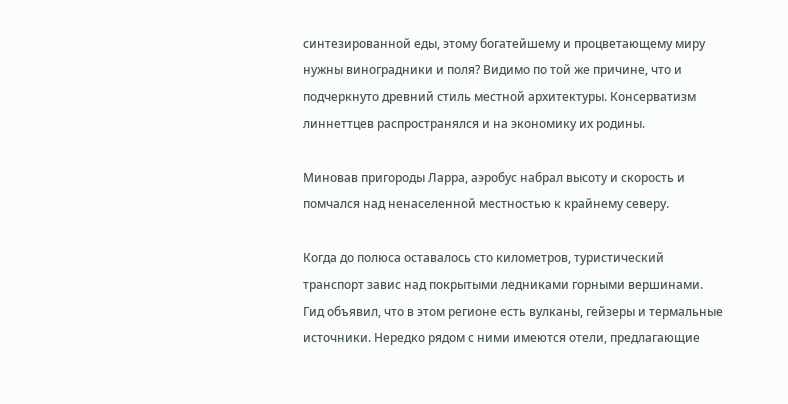синтезированной еды, этому богатейшему и процветающему миру нужны виноградники и поля? Видимо по той же причине, что и подчеркнуто древний стиль местной архитектуры. Консерватизм линнеттцев распространялся и на экономику их родины.

Миновав пригороды Ларра, аэробус набрал высоту и скорость и помчался над ненаселенной местностью к крайнему северу.

Когда до полюса оставалось сто километров, туристический транспорт завис над покрытыми ледниками горными вершинами. Гид объявил, что в этом регионе есть вулканы, гейзеры и термальные источники. Нередко рядом с ними имеются отели, предлагающие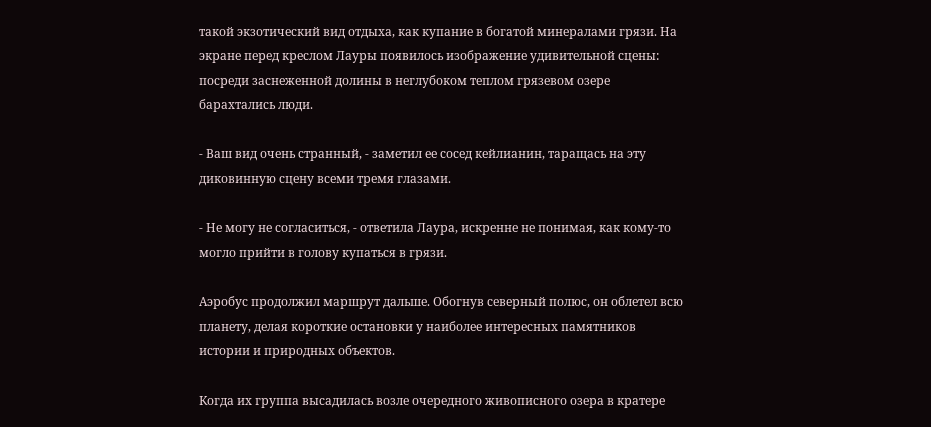такой экзотический вид отдыха, как купание в богатой минералами грязи. На экране перед креслом Лауры появилось изображение удивительной сцены: посреди заснеженной долины в неглубоком теплом грязевом озере барахтались люди.

- Ваш вид очень странный, - заметил ее сосед кейлианин, таращась на эту диковинную сцену всеми тремя глазами.

- Не могу не согласиться, - ответила Лаура, искренне не понимая, как кому-то могло прийти в голову купаться в грязи.

Аэробус продолжил маршрут дальше. Обогнув северный полюс, он облетел всю планету, делая короткие остановки у наиболее интересных памятников истории и природных объектов.

Когда их группа высадилась возле очередного живописного озера в кратере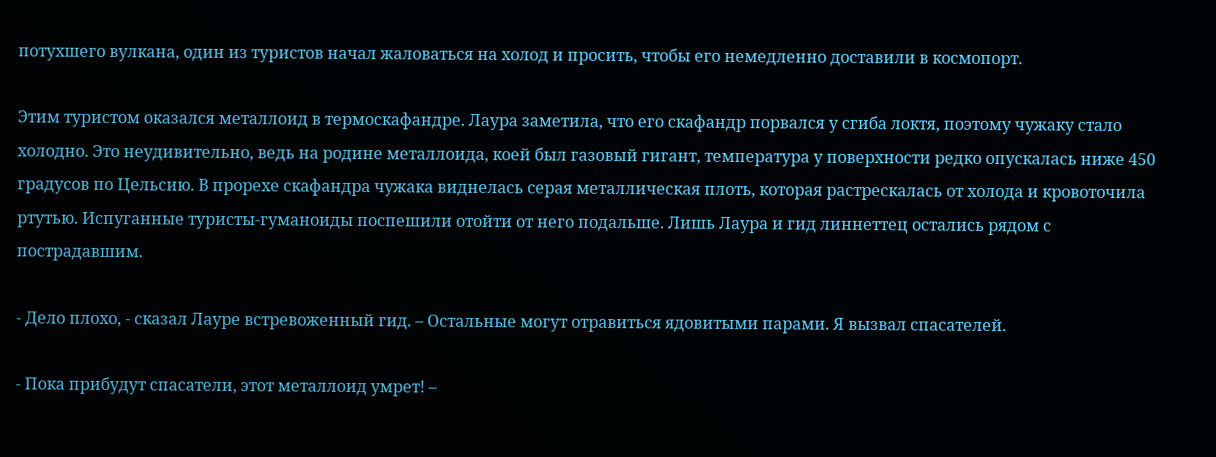потухшего вулкана, один из туристов начал жаловаться на холод и просить, чтобы его немедленно доставили в космопорт.

Этим туристом оказался металлоид в термоскафандре. Лаура заметила, что его скафандр порвался у сгиба локтя, поэтому чужаку стало холодно. Это неудивительно, ведь на родине металлоида, коей был газовый гигант, температура у поверхности редко опускалась ниже 450 градусов по Цельсию. В прорехе скафандра чужака виднелась серая металлическая плоть, которая растрескалась от холода и кровоточила ртутью. Испуганные туристы-гуманоиды поспешили отойти от него подальше. Лишь Лаура и гид линнеттец остались рядом с пострадавшим.

- Дело плохо, - сказал Лауре встревоженный гид. – Остальные могут отравиться ядовитыми парами. Я вызвал спасателей.

- Пока прибудут спасатели, этот металлоид умрет! –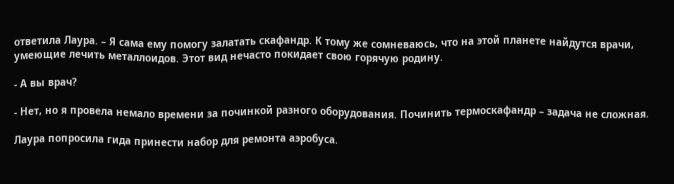ответила Лаура. – Я сама ему помогу залатать скафандр. К тому же сомневаюсь, что на этой планете найдутся врачи, умеющие лечить металлоидов. Этот вид нечасто покидает свою горячую родину.

- А вы врач?

- Нет, но я провела немало времени за починкой разного оборудования. Починить термоскафандр – задача не сложная.

Лаура попросила гида принести набор для ремонта аэробуса.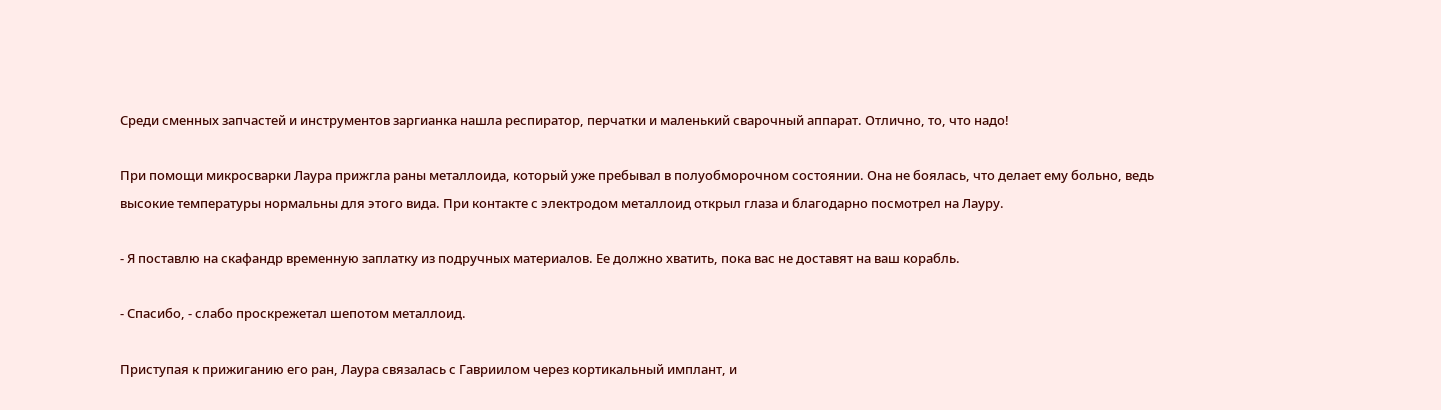Среди сменных запчастей и инструментов заргианка нашла респиратор, перчатки и маленький сварочный аппарат. Отлично, то, что надо!

При помощи микросварки Лаура прижгла раны металлоида, который уже пребывал в полуобморочном состоянии. Она не боялась, что делает ему больно, ведь высокие температуры нормальны для этого вида. При контакте с электродом металлоид открыл глаза и благодарно посмотрел на Лауру.

- Я поставлю на скафандр временную заплатку из подручных материалов. Ее должно хватить, пока вас не доставят на ваш корабль.

- Спасибо, - слабо проскрежетал шепотом металлоид.

Приступая к прижиганию его ран, Лаура связалась с Гавриилом через кортикальный имплант, и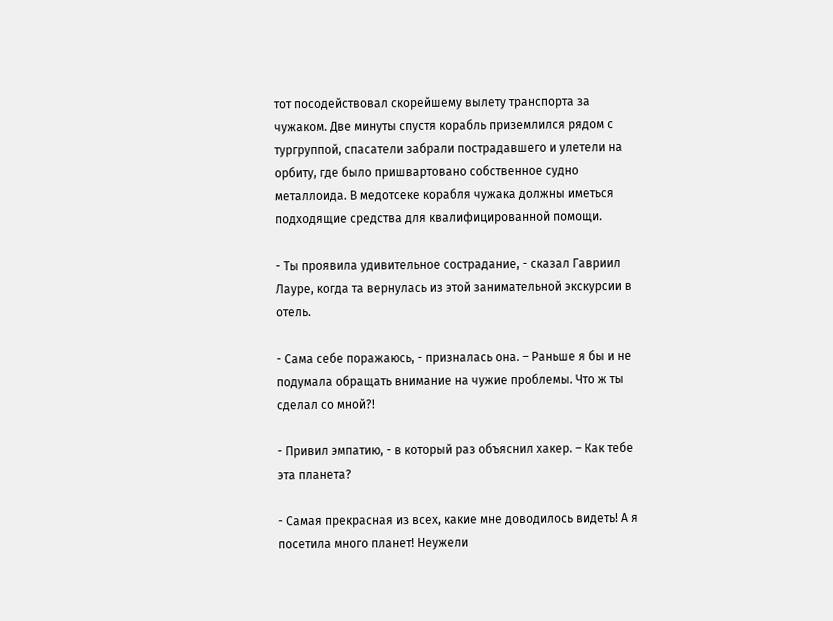тот посодействовал скорейшему вылету транспорта за чужаком. Две минуты спустя корабль приземлился рядом с тургруппой, спасатели забрали пострадавшего и улетели на орбиту, где было пришвартовано собственное судно металлоида. В медотсеке корабля чужака должны иметься подходящие средства для квалифицированной помощи.

- Ты проявила удивительное сострадание, - сказал Гавриил Лауре, когда та вернулась из этой занимательной экскурсии в отель.

- Сама себе поражаюсь, - призналась она. – Раньше я бы и не подумала обращать внимание на чужие проблемы. Что ж ты сделал со мной?!

- Привил эмпатию, - в который раз объяснил хакер. – Как тебе эта планета?

- Самая прекрасная из всех, какие мне доводилось видеть! А я посетила много планет! Неужели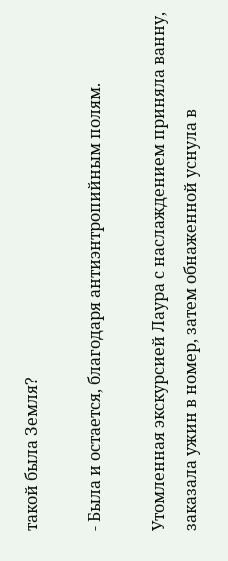такой была Земля?

- Была и остается, благодаря антиэнтропийным полям.

Утомленная экскурсией Лаура с наслаждением приняла ванну, заказала ужин в номер, затем обнаженной уснула в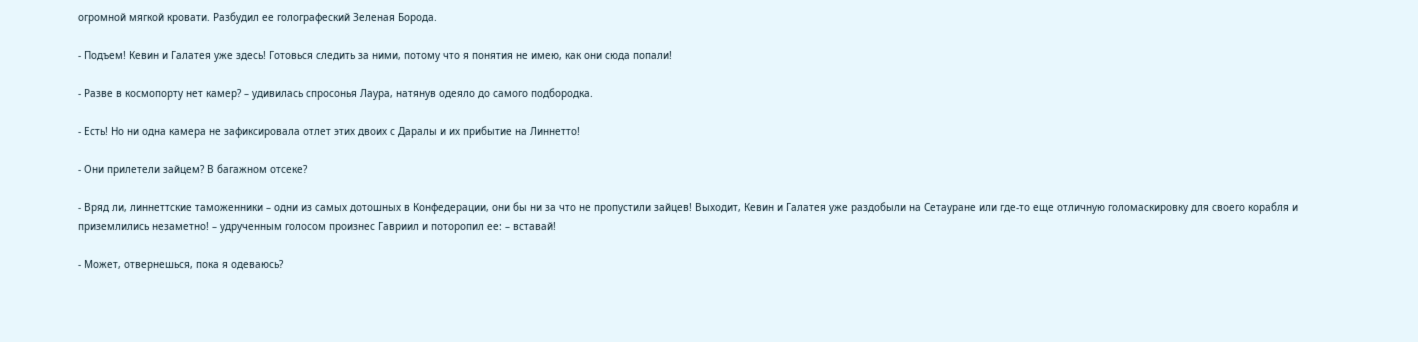огромной мягкой кровати. Разбудил ее голографеский Зеленая Борода.

- Подъем! Кевин и Галатея уже здесь! Готовься следить за ними, потому что я понятия не имею, как они сюда попали!

- Разве в космопорту нет камер? – удивилась спросонья Лаура, натянув одеяло до самого подбородка.

- Есть! Но ни одна камера не зафиксировала отлет этих двоих с Даралы и их прибытие на Линнетто!

- Они прилетели зайцем? В багажном отсеке?

- Вряд ли, линнеттские таможенники – одни из самых дотошных в Конфедерации, они бы ни за что не пропустили зайцев! Выходит, Кевин и Галатея уже раздобыли на Сетауране или где-то еще отличную голомаскировку для своего корабля и приземлились незаметно! – удрученным голосом произнес Гавриил и поторопил ее: – вставай!

- Может, отвернешься, пока я одеваюсь?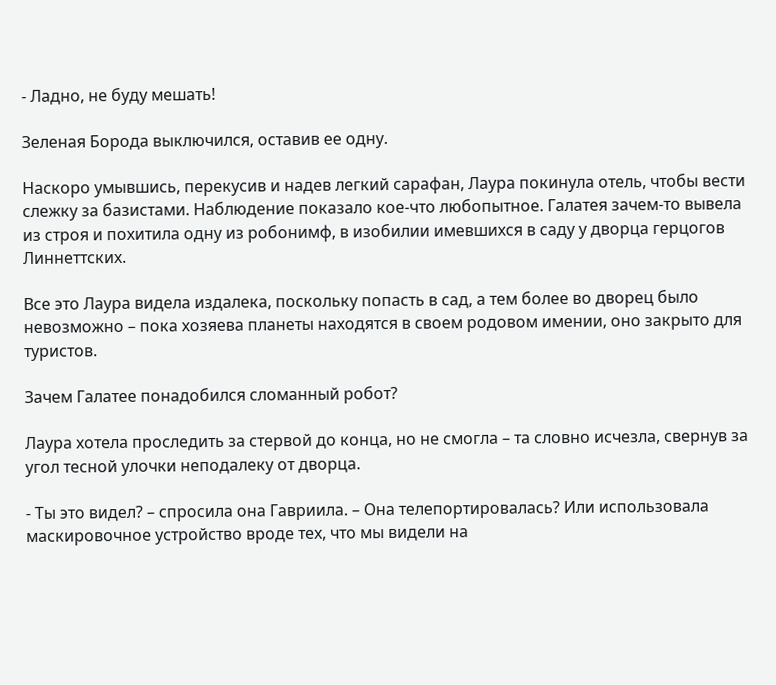- Ладно, не буду мешать!

Зеленая Борода выключился, оставив ее одну.

Наскоро умывшись, перекусив и надев легкий сарафан, Лаура покинула отель, чтобы вести слежку за базистами. Наблюдение показало кое-что любопытное. Галатея зачем-то вывела из строя и похитила одну из робонимф, в изобилии имевшихся в саду у дворца герцогов Линнеттских.

Все это Лаура видела издалека, поскольку попасть в сад, а тем более во дворец было невозможно – пока хозяева планеты находятся в своем родовом имении, оно закрыто для туристов.

Зачем Галатее понадобился сломанный робот?

Лаура хотела проследить за стервой до конца, но не смогла – та словно исчезла, свернув за угол тесной улочки неподалеку от дворца.

- Ты это видел? – спросила она Гавриила. – Она телепортировалась? Или использовала маскировочное устройство вроде тех, что мы видели на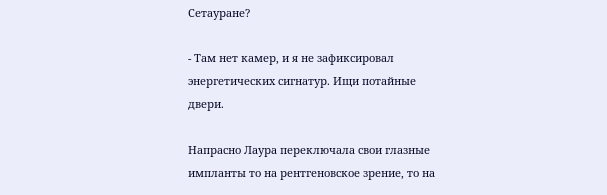Сетауране?

- Там нет камер, и я не зафиксировал энергетических сигнатур. Ищи потайные двери.

Напрасно Лаура переключала свои глазные импланты то на рентгеновское зрение, то на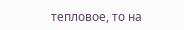тепловое, то на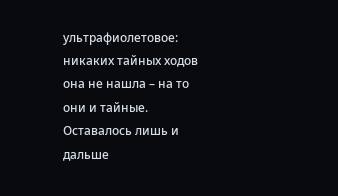ультрафиолетовое: никаких тайных ходов она не нашла – на то они и тайные. Оставалось лишь и дальше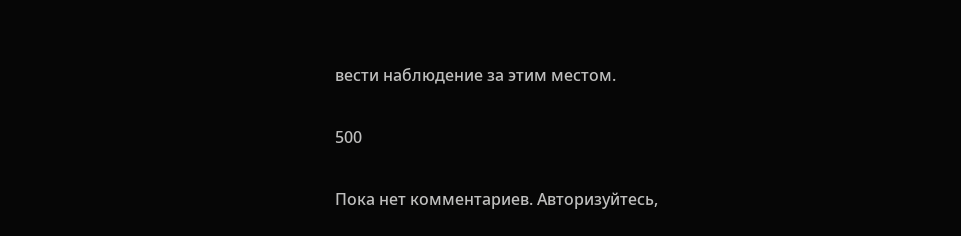вести наблюдение за этим местом.

500

Пока нет комментариев. Авторизуйтесь,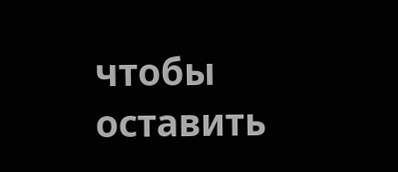чтобы оставить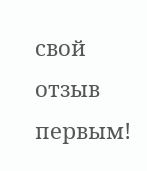свой отзыв первым!